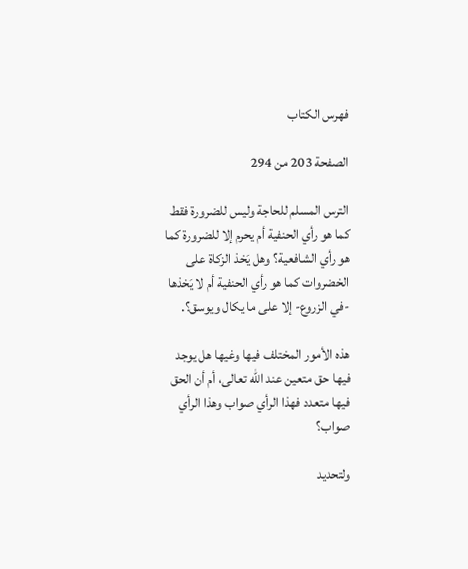فهرس الكتاب

الصفحة 203 من 294

الترس المسلم للحاجة وليس للضرورة فقط كما هو رأي الحنفية أم يحرم إلا للضرورة كما هو رأي الشافعية؟ وهل يَخذ الزكاة على الخضروات كما هو رأي الحنفية أم لا يَخذها -في الزروع- إلا على ما يكال ويوسق؟.

هذه الأمور المختلف فيها وغيها هل يوجد فيها حق متعين عند الله تعالى، أم أن الحق فيها متعدد فهذا الرأي صواب وهذا الرأي صواب؟

ولتحديد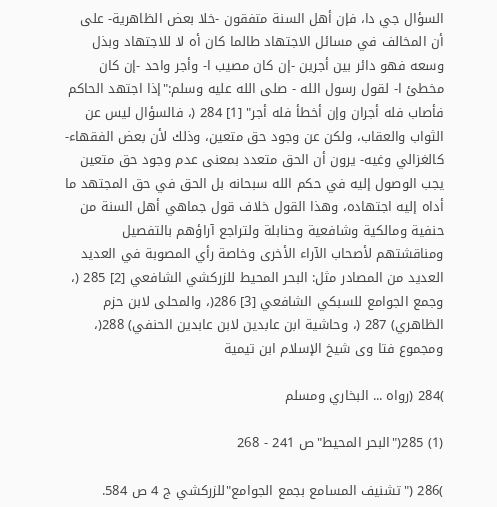السؤال جي دا، فإن أهل السنة متفقون -خلا بعض الظاهرية- على أن المخالف في مسائل الاجتهاد طالما كان أه لا للاجتهاد وبذل وسعه فهو دائر بين أجرين -إن كان مصيب ا- وأجر واحد -إن كان مخطئ ا- لقول رسول الله - صلى الله عليه وسلم:"إذا اجتهد الحاكم فأصاب فله أجران وإن أخطأ فله أجر" [1] 284 (، فالسؤال ليس عن الثواب والعقاب، ولكن عن وجود حق متعين، وذلك لأن بعض الفقهاء- كالغزالي وغيه- يرون أن الحق متعدد بمعنى عدم وجود حق متعين يجب الوصول إليه في حكم الله سبحانه بل الحق في حق المجتهد ما أداه إليه اجتهاده، وهذا القول خلاف قول جماهي أهل السنة من حنفية ومالكية وشافعية وحنابلة ولتراجع آراؤهم بالتفصيل ومناقشتهم لأصحاب الآراء الأخرى وخاصة رأي المصوبة في العديد العديد من المصادر مثل: البحر المحيط للزركشي الشافعي [2] 285 (، وجمع الجوامع للسبكي الشافعي [3] 286(، والمحلى لابن حزم الظاهري) 287 (، وحاشية ابن عابدين لابن عابدين الحنفي) 288(، ومجموع فتا وى شيخ الإسلام ابن تيمية

)284 (رواه ... البخاري ومسلم

(1) 285("البحر المحيط"ص 241 - 268

)286 ("تشنيف المسامع بجمع الجوامع"للزركشي ج 4 ص 584.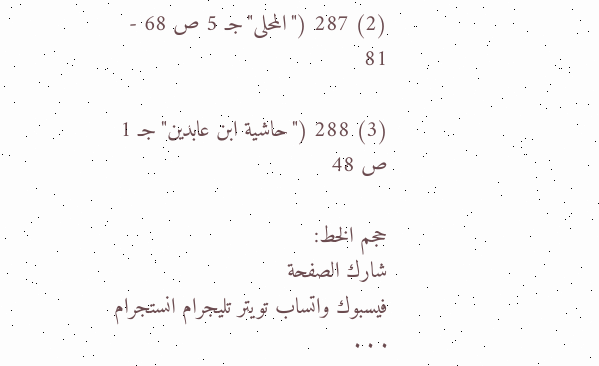(2) 287 ("المحلى"جـ 5 ص 68 - 81

(3) 288 ("حاشية ابن عابدين"جـ 1 ص 48

حجم الخط:
شارك الصفحة
فيسبوك واتساب تويتر تليجرام انستجرام
. . .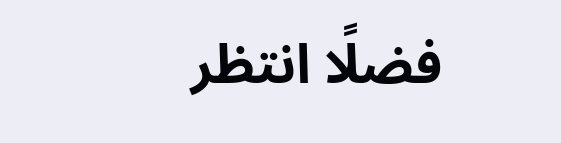فضلًا انتظر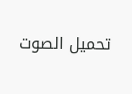تحميل الصوت